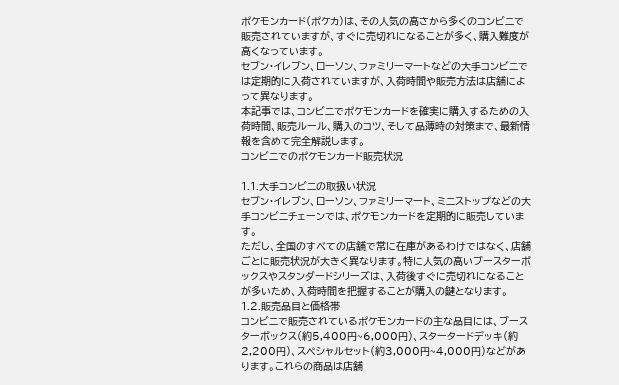ポケモンカード(ポケカ)は、その人気の高さから多くのコンビニで販売されていますが、すぐに売切れになることが多く、購入難度が高くなっています。
セブン・イレブン、ローソン、ファミリーマートなどの大手コンビニでは定期的に入荷されていますが、入荷時間や販売方法は店舗によって異なります。
本記事では、コンビニでポケモンカードを確実に購入するための入荷時間、販売ルール、購入のコツ、そして品薄時の対策まで、最新情報を含めて完全解説します。
コンビニでのポケモンカード販売状況

1.1.大手コンビニの取扱い状況
セブン・イレブン、ローソン、ファミリーマート、ミニストップなどの大手コンビニチェーンでは、ポケモンカードを定期的に販売しています。
ただし、全国のすべての店舗で常に在庫があるわけではなく、店舗ごとに販売状況が大きく異なります。特に人気の高いブースターボックスやスタンダードシリーズは、入荷後すぐに売切れになることが多いため、入荷時間を把握することが購入の鍵となります。
1.2.販売品目と価格帯
コンビニで販売されているポケモンカードの主な品目には、ブースターボックス(約5,400円~6,000円)、スタータードデッキ(約2,200円)、スペシャルセット(約3,000円~4,000円)などがあります。これらの商品は店舗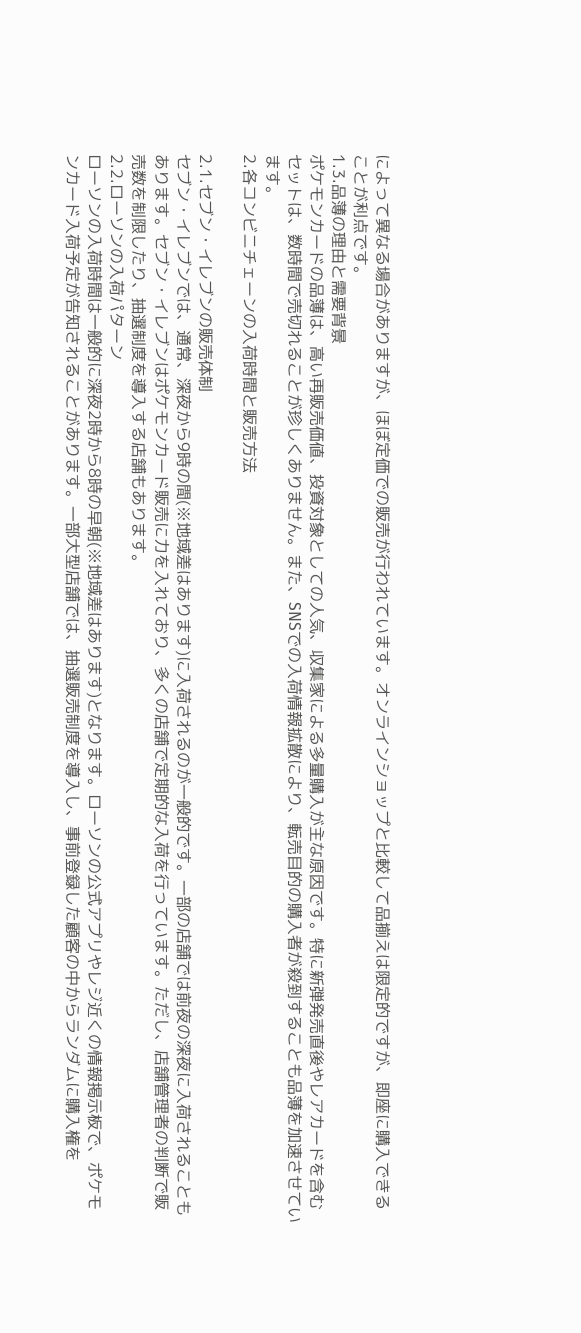によって異なる場合がありますが、ほぼ定価での販売が行われています。オンラインショップと比較して品揃えは限定的ですが、即座に購入できることが利点です。
1.3.品薄の理由と需要背景
ポケモンカードの品薄は、高い再販売価値、投資対象としての人気、収集家による多量購入が主な原因です。特に新弾発売直後やレアカードを含むセットは、数時間で売切れることが珍しくありません。また、SNSでの入荷情報拡散により、転売目的の購入者が殺到することも品薄を加速させています。
2.各コンビニチェーンの入荷時間と販売方法

2.1.セブン・イレブンの販売体制
セブン・イレブンでは、通常、深夜から9時の間(※地域差はあります)に入荷されるのが一般的です。一部の店舗では前夜の深夜に入荷されることもあります。セブン・イレブンはポケモンカード販売に力を入れており、多くの店舗で定期的な入荷を行っています。ただし、店舗管理者の判断で販売数を制限したり、抽選制度を導入する店舗もあります。
2.2.ローソンの入荷パターン
ローソンの入荷時間は一般的に深夜2時から8時の早朝(※地域差はあります)となります。ローソンの公式アプリやレジ近くの情報掲示板で、ポケモンカード入荷予定が告知されることがあります。一部大型店舗では、抽選販売制度を導入し、事前登録した顧客の中からランダムに購入権を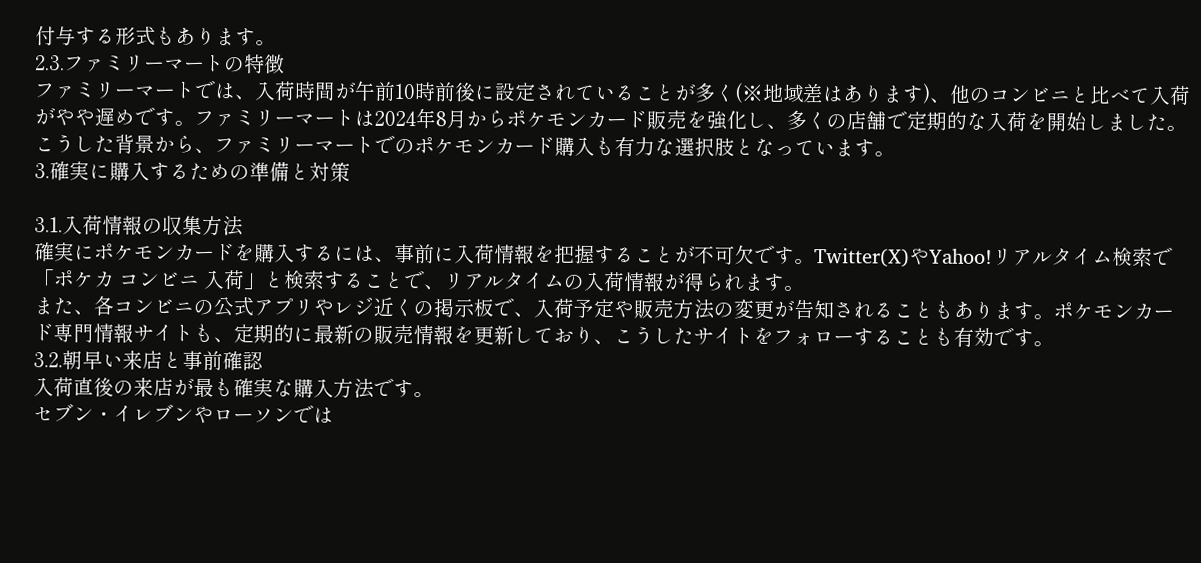付与する形式もあります。
2.3.ファミリーマートの特徴
ファミリーマートでは、入荷時間が午前10時前後に設定されていることが多く(※地域差はあります)、他のコンビニと比べて入荷がやや遅めです。ファミリーマートは2024年8月からポケモンカード販売を強化し、多くの店舗で定期的な入荷を開始しました。こうした背景から、ファミリーマートでのポケモンカード購入も有力な選択肢となっています。
3.確実に購入するための準備と対策

3.1.入荷情報の収集方法
確実にポケモンカードを購入するには、事前に入荷情報を把握することが不可欠です。Twitter(X)やYahoo!リアルタイム検索で「ポケカ コンビニ 入荷」と検索することで、リアルタイムの入荷情報が得られます。
また、各コンビニの公式アプリやレジ近くの掲示板で、入荷予定や販売方法の変更が告知されることもあります。ポケモンカード専門情報サイトも、定期的に最新の販売情報を更新しており、こうしたサイトをフォローすることも有効です。
3.2.朝早い来店と事前確認
入荷直後の来店が最も確実な購入方法です。
セブン・イレブンやローソンでは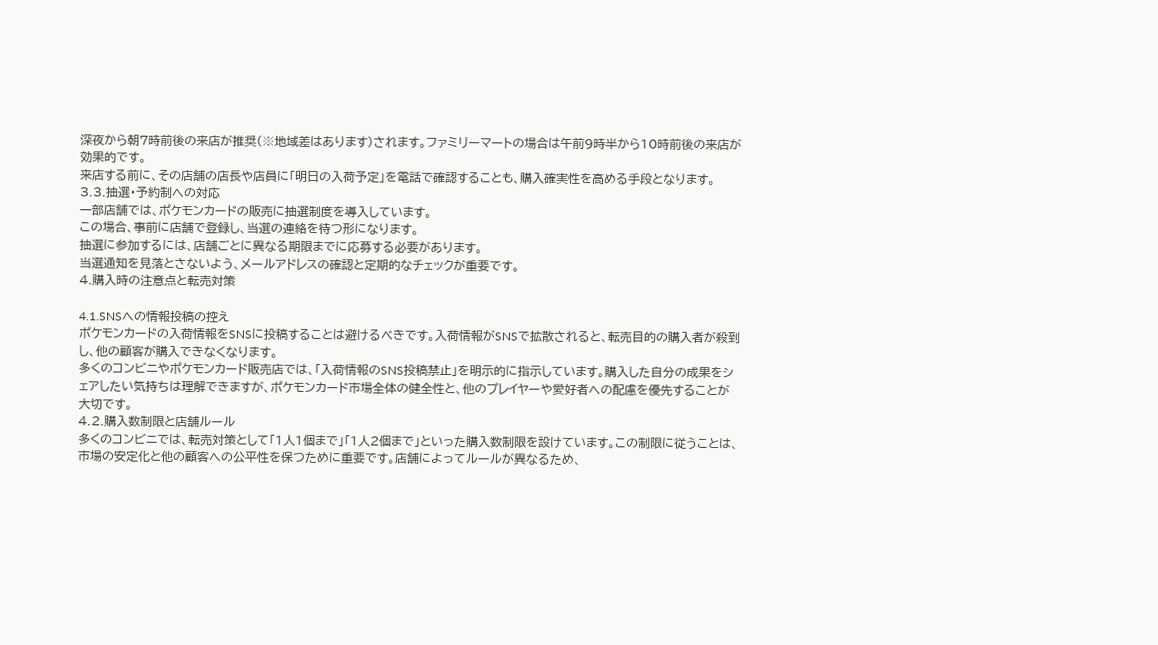深夜から朝7時前後の来店が推奨(※地域差はあります)されます。ファミリーマートの場合は午前9時半から10時前後の来店が効果的です。
来店する前に、その店舗の店長や店員に「明日の入荷予定」を電話で確認することも、購入確実性を高める手段となります。
3.3.抽選・予約制への対応
一部店舗では、ポケモンカードの販売に抽選制度を導入しています。
この場合、事前に店舗で登録し、当選の連絡を待つ形になります。
抽選に参加するには、店舗ごとに異なる期限までに応募する必要があります。
当選通知を見落とさないよう、メールアドレスの確認と定期的なチェックが重要です。
4.購入時の注意点と転売対策

4.1.SNSへの情報投稿の控え
ポケモンカードの入荷情報をSNSに投稿することは避けるべきです。入荷情報がSNSで拡散されると、転売目的の購入者が殺到し、他の顧客が購入できなくなります。
多くのコンビニやポケモンカード販売店では、「入荷情報のSNS投稿禁止」を明示的に指示しています。購入した自分の成果をシェアしたい気持ちは理解できますが、ポケモンカード市場全体の健全性と、他のプレイヤーや愛好者への配慮を優先することが大切です。
4.2.購入数制限と店舗ルール
多くのコンビニでは、転売対策として「1人1個まで」「1人2個まで」といった購入数制限を設けています。この制限に従うことは、市場の安定化と他の顧客への公平性を保つために重要です。店舗によってルールが異なるため、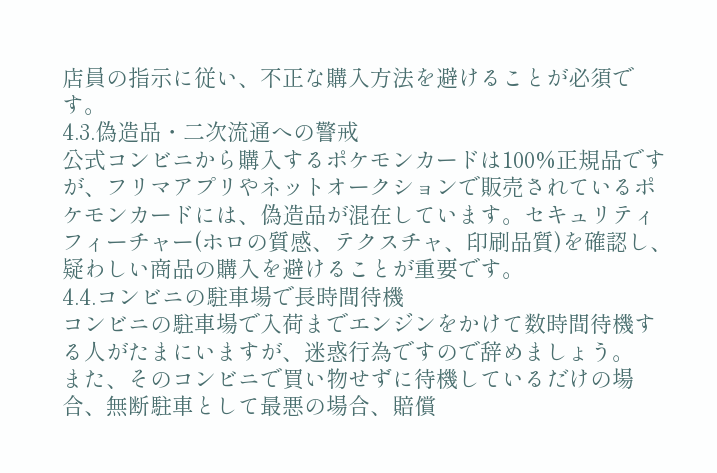店員の指示に従い、不正な購入方法を避けることが必須です。
4.3.偽造品・二次流通への警戒
公式コンビニから購入するポケモンカードは100%正規品ですが、フリマアプリやネットオークションで販売されているポケモンカードには、偽造品が混在しています。セキュリティフィーチャー(ホロの質感、テクスチャ、印刷品質)を確認し、疑わしい商品の購入を避けることが重要です。
4.4.コンビニの駐車場で長時間待機
コンビニの駐車場で入荷までエンジンをかけて数時間待機する人がたまにいますが、迷惑行為ですので辞めましょう。
また、そのコンビニで買い物せずに待機しているだけの場合、無断駐車として最悪の場合、賠償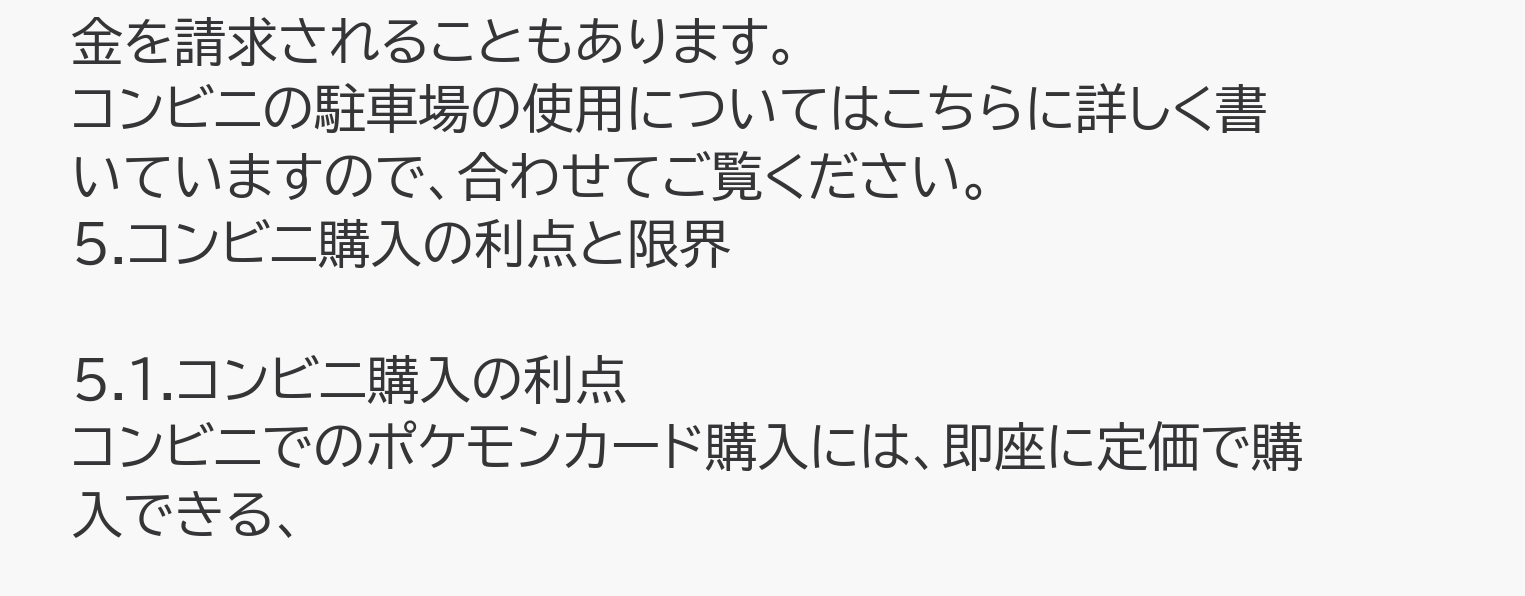金を請求されることもあります。
コンビニの駐車場の使用についてはこちらに詳しく書いていますので、合わせてご覧ください。
5.コンビニ購入の利点と限界

5.1.コンビニ購入の利点
コンビニでのポケモンカード購入には、即座に定価で購入できる、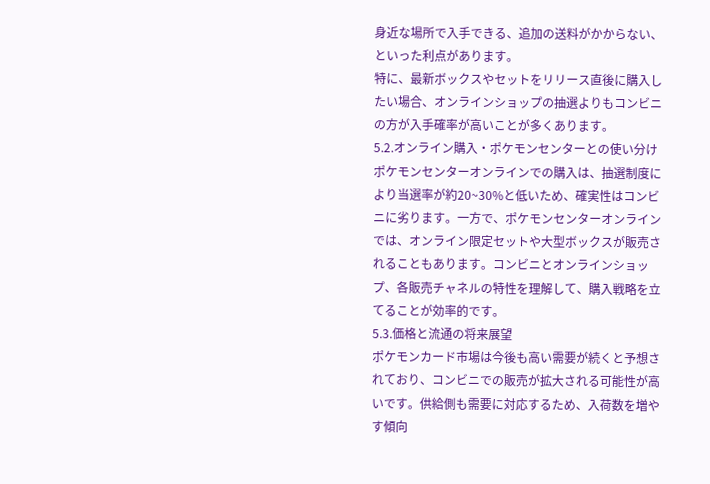身近な場所で入手できる、追加の送料がかからない、といった利点があります。
特に、最新ボックスやセットをリリース直後に購入したい場合、オンラインショップの抽選よりもコンビニの方が入手確率が高いことが多くあります。
5.2.オンライン購入・ポケモンセンターとの使い分け
ポケモンセンターオンラインでの購入は、抽選制度により当選率が約20~30%と低いため、確実性はコンビニに劣ります。一方で、ポケモンセンターオンラインでは、オンライン限定セットや大型ボックスが販売されることもあります。コンビニとオンラインショップ、各販売チャネルの特性を理解して、購入戦略を立てることが効率的です。
5.3.価格と流通の将来展望
ポケモンカード市場は今後も高い需要が続くと予想されており、コンビニでの販売が拡大される可能性が高いです。供給側も需要に対応するため、入荷数を増やす傾向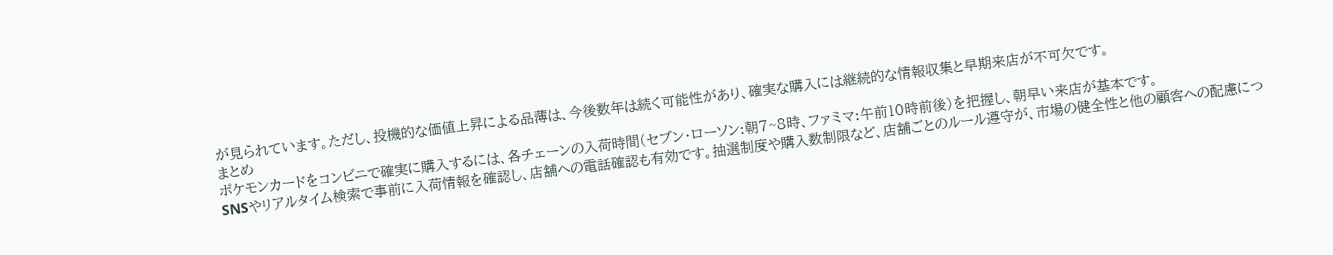が見られています。ただし、投機的な価値上昇による品薄は、今後数年は続く可能性があり、確実な購入には継続的な情報収集と早期来店が不可欠です。
まとめ
ポケモンカードをコンビニで確実に購入するには、各チェーンの入荷時間(セブン・ローソン:朝7~8時、ファミマ:午前10時前後)を把握し、朝早い来店が基本です。
SNSやリアルタイム検索で事前に入荷情報を確認し、店舗への電話確認も有効です。抽選制度や購入数制限など、店舗ごとのルール遵守が、市場の健全性と他の顧客への配慮につ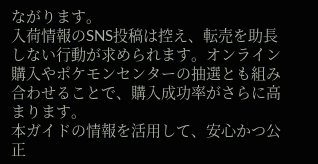ながります。
入荷情報のSNS投稿は控え、転売を助長しない行動が求められます。オンライン購入やポケモンセンターの抽選とも組み合わせることで、購入成功率がさらに高まります。
本ガイドの情報を活用して、安心かつ公正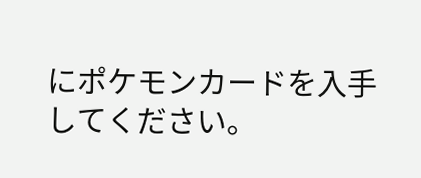にポケモンカードを入手してください。